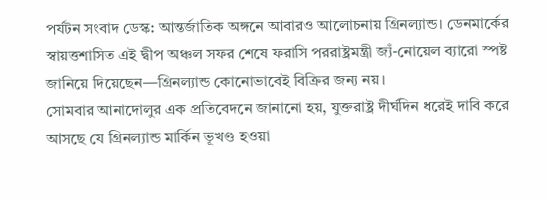পর্যটন সংবাদ ডেস্ক: আন্তর্জাতিক অঙ্গনে আবারও আলোচনায় গ্রিনল্যান্ড। ডেনমার্কের স্বায়ত্তশাসিত এই দ্বীপ অঞ্চল সফর শেষে ফরাসি পররাষ্ট্রমন্ত্রী জ্যঁ-নোয়েল ব্যারো স্পষ্ট জানিয়ে দিয়েছেন—গ্রিনল্যান্ড কোনোভাবেই বিক্রির জন্য নয়।
সোমবার আনাদোলুর এক প্রতিবেদনে জানানো হয়, যুক্তরাষ্ট্র দীর্ঘদিন ধরেই দাবি করে আসছে যে গ্রিনল্যান্ড মার্কিন ভূখণ্ড হওয়া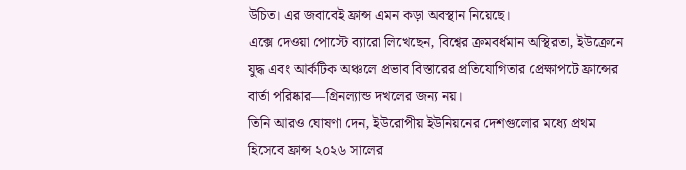উচিত। এর জবাবেই ফ্রান্স এমন কড়া অবস্থান নিয়েছে।
এক্সে দেওয়া পোস্টে ব্যারো লিখেছেন, বিশ্বের ক্রমবর্ধমান অস্থিরতা, ইউক্রেনে যুদ্ধ এবং আর্কটিক অঞ্চলে প্রভাব বিস্তারের প্রতিযোগিতার প্রেক্ষাপটে ফ্রান্সের বার্তা পরিষ্কার—গ্রিনল্যান্ড দখলের জন্য নয়।
তিনি আরও ঘোষণা দেন, ইউরোপীয় ইউনিয়নের দেশগুলোর মধ্যে প্রথম হিসেবে ফ্রান্স ২০২৬ সালের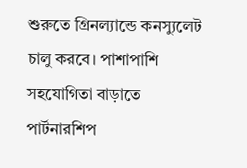শুরুতে গ্রিনল্যান্ডে কনস্যুলেট চালু করবে। পাশাপাশি সহযোগিতা বাড়াতে পার্টনারশিপ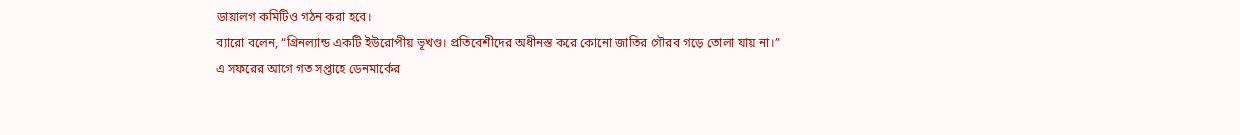ডায়ালগ কমিটিও গঠন করা হবে।
ব্যারো বলেন, “গ্রিনল্যান্ড একটি ইউরোপীয় ভূখণ্ড। প্রতিবেশীদের অধীনস্ত করে কোনো জাতির গৌরব গড়ে তোলা যায় না।”
এ সফরের আগে গত সপ্তাহে ডেনমার্কের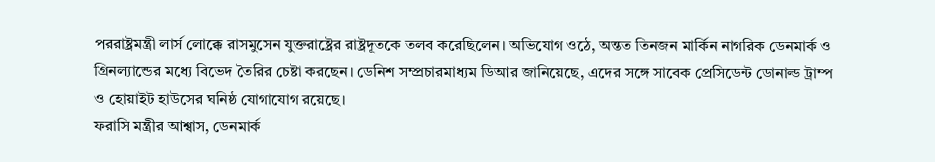পররাষ্ট্রমন্ত্রী লার্স লোক্কে রাসমুসেন যুক্তরাষ্ট্রের রাষ্ট্রদূতকে তলব করেছিলেন। অভিযোগ ওঠে, অন্তত তিনজন মার্কিন নাগরিক ডেনমার্ক ও গ্রিনল্যান্ডের মধ্যে বিভেদ তৈরির চেষ্টা করছেন। ডেনিশ সম্প্রচারমাধ্যম ডিআর জানিয়েছে, এদের সঙ্গে সাবেক প্রেসিডেন্ট ডোনাল্ড ট্রাম্প ও হোয়াইট হাউসের ঘনিষ্ঠ যোগাযোগ রয়েছে।
ফরাসি মন্ত্রীর আশ্বাস, ডেনমার্ক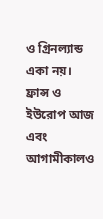ও গ্রিনল্যান্ড একা নয়। ফ্রান্স ও ইউরোপ আজ এবং আগামীকালও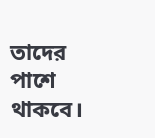তাদের পাশে থাকবে।